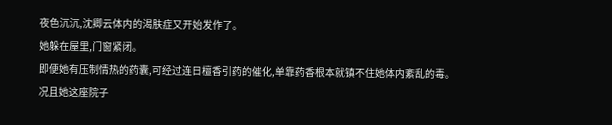夜色沉沉,沈卿云体内的渴肤症又开始发作了。
她躲在屋里,门窗紧闭。
即便她有压制情热的药囊,可经过连日檀香引药的催化,单靠药香根本就镇不住她体内紊乱的毒。
况且她这座院子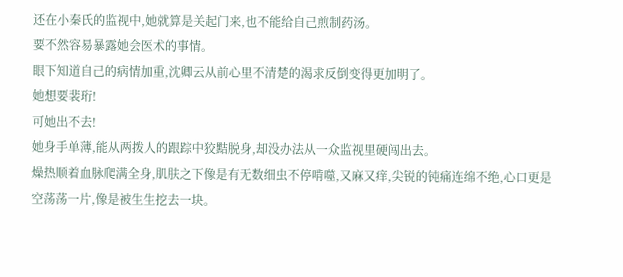还在小秦氏的监视中,她就算是关起门来,也不能给自己煎制药汤。
要不然容易暴露她会医术的事情。
眼下知道自己的病情加重,沈卿云从前心里不清楚的渴求反倒变得更加明了。
她想要裴珩!
可她出不去!
她身手单薄,能从两拨人的跟踪中狡黠脱身,却没办法从一众监视里硬闯出去。
燥热顺着血脉爬满全身,肌肤之下像是有无数细虫不停啃噬,又麻又痒,尖锐的钝痛连绵不绝,心口更是空荡荡一片,像是被生生挖去一块。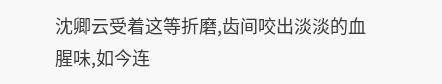沈卿云受着这等折磨,齿间咬出淡淡的血腥味,如今连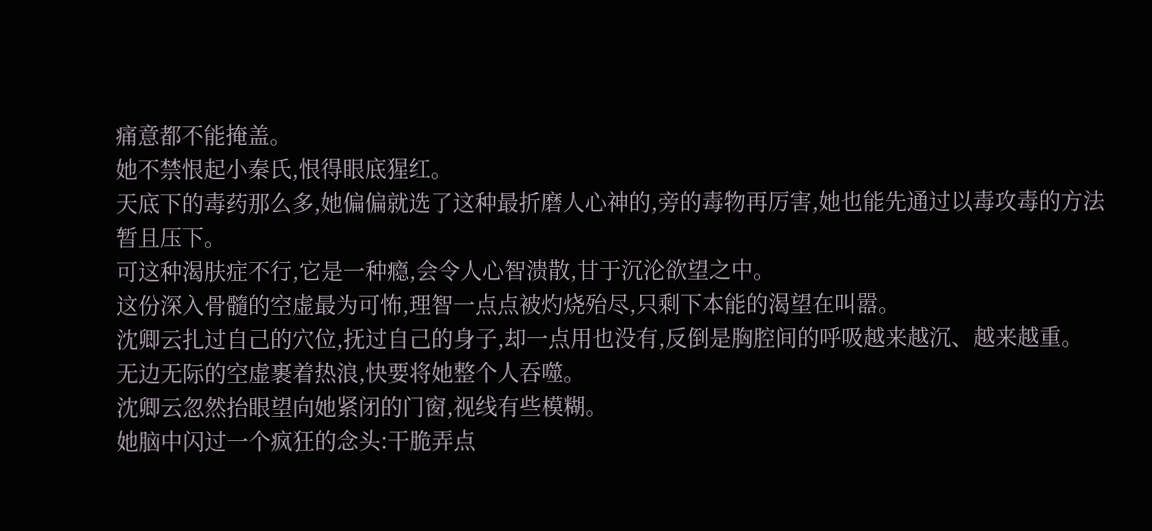痛意都不能掩盖。
她不禁恨起小秦氏,恨得眼底猩红。
天底下的毒药那么多,她偏偏就选了这种最折磨人心神的,旁的毒物再厉害,她也能先通过以毒攻毒的方法暂且压下。
可这种渴肤症不行,它是一种瘾,会令人心智溃散,甘于沉沦欲望之中。
这份深入骨髓的空虚最为可怖,理智一点点被灼烧殆尽,只剩下本能的渴望在叫嚣。
沈卿云扎过自己的穴位,抚过自己的身子,却一点用也没有,反倒是胸腔间的呼吸越来越沉、越来越重。
无边无际的空虚裹着热浪,快要将她整个人吞噬。
沈卿云忽然抬眼望向她紧闭的门窗,视线有些模糊。
她脑中闪过一个疯狂的念头:干脆弄点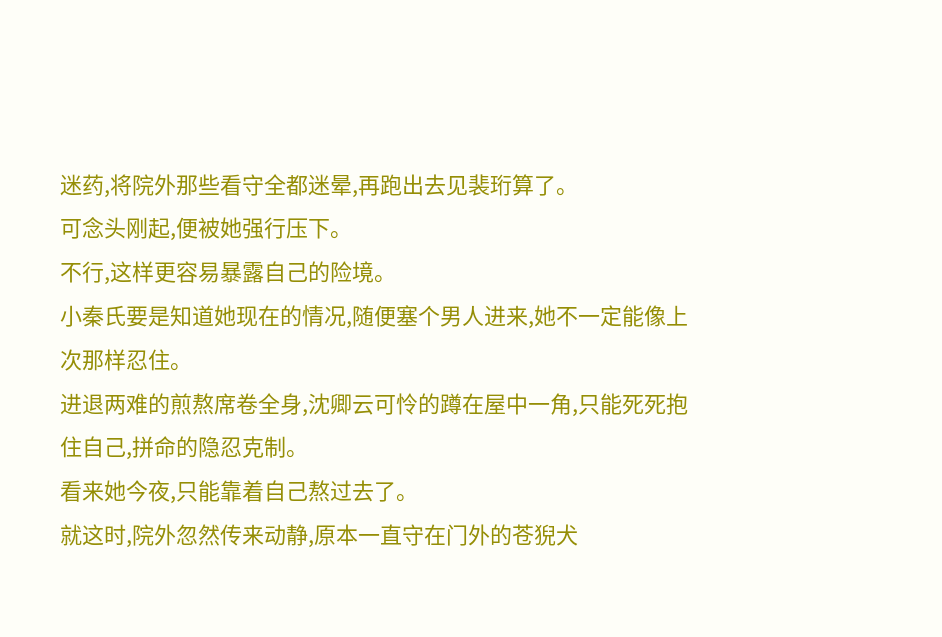迷药,将院外那些看守全都迷晕,再跑出去见裴珩算了。
可念头刚起,便被她强行压下。
不行,这样更容易暴露自己的险境。
小秦氏要是知道她现在的情况,随便塞个男人进来,她不一定能像上次那样忍住。
进退两难的煎熬席卷全身,沈卿云可怜的蹲在屋中一角,只能死死抱住自己,拼命的隐忍克制。
看来她今夜,只能靠着自己熬过去了。
就这时,院外忽然传来动静,原本一直守在门外的苍猊犬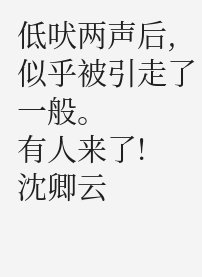低吠两声后,似乎被引走了一般。
有人来了!
沈卿云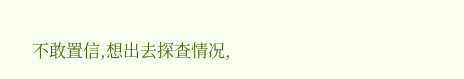不敢置信,想出去探查情况,